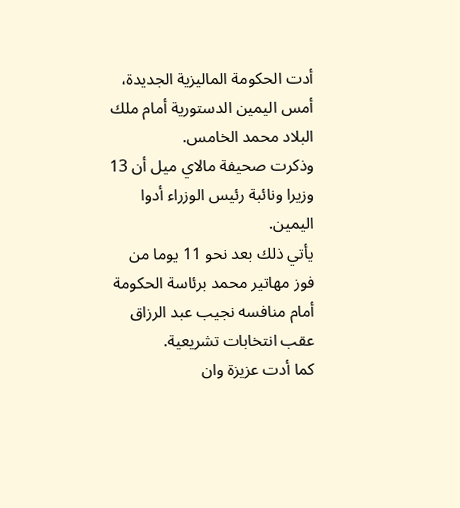أدت الحكومة الماليزية الجديدة، أمس اليمين الدستورية أمام ملك البلاد محمد الخامس.
وذكرت صحيفة مالاي ميل أن 13 وزيرا ونائبة رئيس الوزراء أدوا اليمين.
يأتي ذلك بعد نحو 11 يوما من فوز مهاتير محمد برئاسة الحكومة أمام منافسه نجيب عبد الرزاق عقب انتخابات تشريعية.
كما أدت عزيزة وان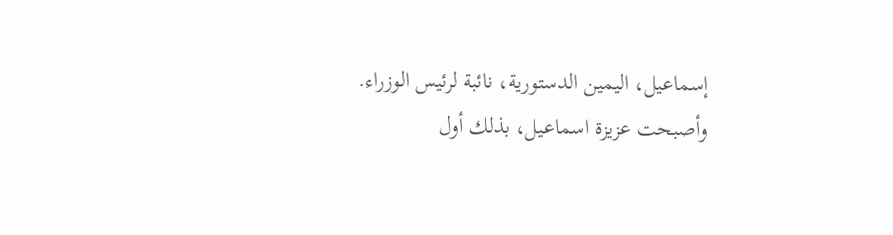إسماعيل، اليمين الدستورية، نائبة لرئيس الوزراء.
وأصبحت عزيزة اسماعيل، بذلك أول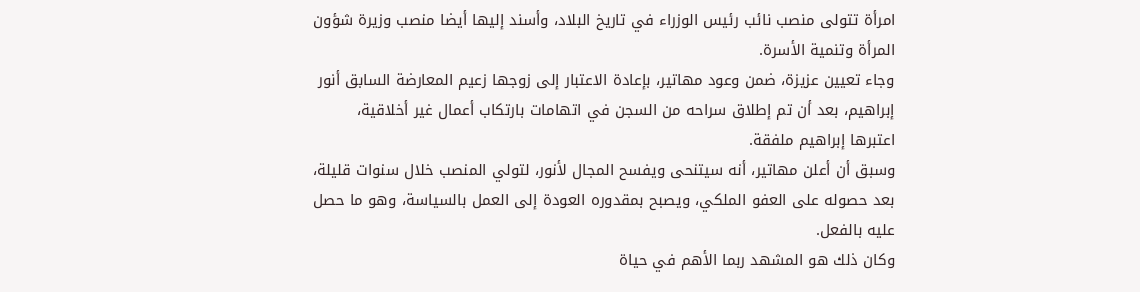امرأة تتولى منصب نائب رئيس الوزراء في تاريخ البلاد، وأسند إليها أيضا منصب وزيرة شؤون المرأة وتنمية الأسرة.
وجاء تعيين عزيزة، ضمن وعود مهاتير، بإعادة الاعتبار إلى زوجها زعيم المعارضة السابق أنور إبراهيم، بعد أن تم إطلاق سراحه من السجن في اتهامات بارتكاب أعمال غير أخلاقية، اعتبرها إبراهيم ملفقة.
وسبق أن أعلن مهاتير، أنه سيتنحى ويفسح المجال لأنور، لتولي المنصب خلال سنوات قليلة، بعد حصوله على العفو الملكي، ويصبح بمقدوره العودة إلى العمل بالسياسة، وهو ما حصل عليه بالفعل.
وكان ذلك هو المشهد ربما الأهم في حياة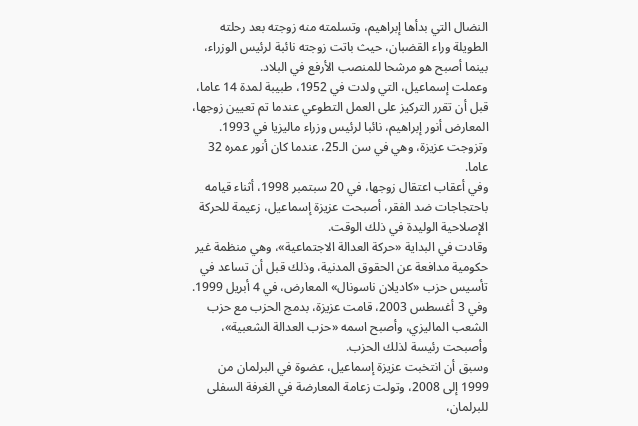النضال التي بدأها إبراهيم، وتسلمته منه زوجته بعد رحلته الطويلة وراء القضبان، حيث باتت زوجته نائبة لرئيس الوزراء، بينما أصبح هو مرشحا للمنصب الأرفع في البلاد.
وعملت إسماعيل، التي ولدت في 1952، طبيبة لمدة 14 عاما، قبل أن تقرر التركيز على العمل التطوعي عندما تم تعيين زوجها، المعارض أنور إبراهيم، نائبا لرئيس وزراء ماليزيا في 1993.
وتزوجت عزيزة، وهي في سن الـ25، عندما كان أنور عمره 32 عاما.
وفي أعقاب اعتقال زوجها، في 20 سبتمبر 1998، أثناء قيامه باحتجاجات ضد الفقر، أصبحت عزيزة إسماعيل، زعيمة للحركة الإصلاحية الوليدة في ذلك الوقت.
وقادت في البداية «حركة العدالة الاجتماعية»، وهي منظمة غير حكومية مدافعة عن الحقوق المدنية، وذلك قبل أن تساعد في تأسيس حزب «كاديلان ناسونال» المعارض، في 4 أبريل 1999.
وفي 3 أغسطس 2003، قامت عزيزة، بدمج الحزب مع حزب الشعب الماليزي، وأصبح اسمه «حزب العدالة الشعبية»، وأصبحت رئيسة لذلك الحزب.
وسبق أن انتخبت عزيزة إسماعيل، عضوة في البرلمان من 1999 إلى 2008، وتولت زعامة المعارضة في الغرفة السفلى للبرلمان،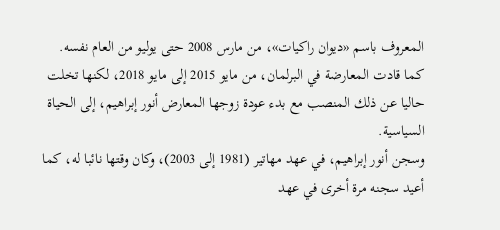المعروف باسم «ديوان راكيات»، من مارس 2008 حتى يوليو من العام نفسه.
كما قادت المعارضة في البرلمان، من مايو 2015 إلى مايو 2018، لكنها تخلت حاليا عن ذلك المنصب مع بدء عودة زوجها المعارض أنور إبراهيم، إلى الحياة السياسية.
وسجن أنور إبراهيم، في عهد مهاتير (1981 إلى 2003)، وكان وقتها نائبا له، كما أعيد سجنه مرة أخرى في عهد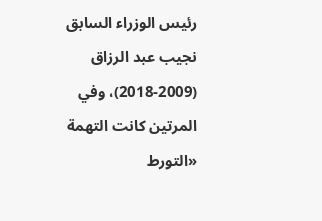رئيس الوزراء السابق نجيب عبد الرزاق (2009-2018)، وفي المرتين كانت التهمة «التورط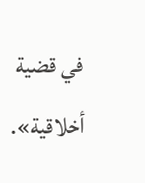في قضية أخلاقية».